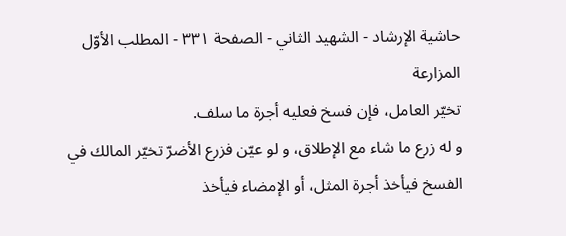حاشية الإرشاد - الشهيد الثاني - الصفحة ٣٣١ - المطلب الأوّل المزارعة
تخيّر العامل، فإن فسخ فعليه أجرة ما سلف.
و له زرع ما شاء مع الإطلاق، و لو عيّن فزرع الأضرّ تخيّر المالك في الفسخ فيأخذ أجرة المثل، أو الإمضاء فيأخذ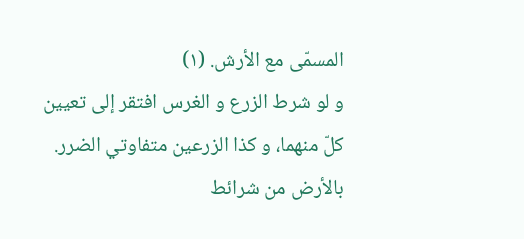المسمّى مع الأرش. (١)
و لو شرط الزرع و الغرس افتقر إلى تعيين كلّ منهما، و كذا الزرعين متفاوتي الضرر.
بالأرض من شرائط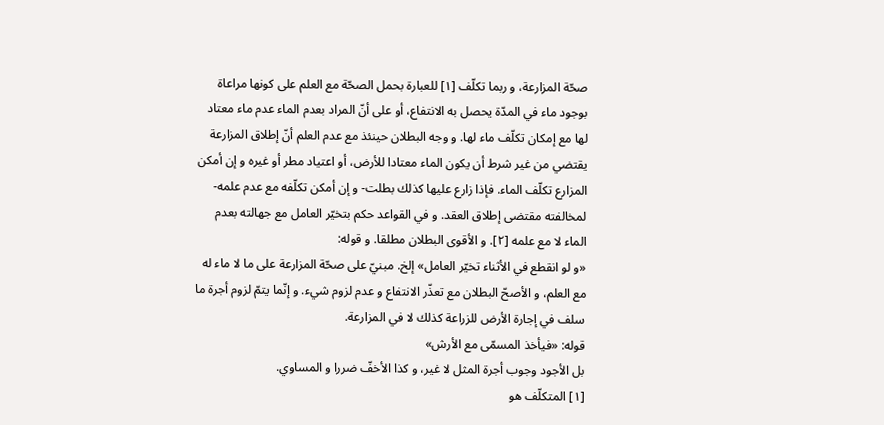صحّة المزارعة، و ربما تكلّف [١] للعبارة بحمل الصحّة مع العلم على كونها مراعاة بوجود ماء في المدّة يحصل به الانتفاع، أو على أنّ المراد بعدم الماء عدم ماء معتاد لها مع إمكان تكلّف ماء لها. و وجه البطلان حينئذ مع عدم العلم أنّ إطلاق المزارعة يقتضي من غير شرط أن يكون الماء معتادا للأرض، أو اعتياد مطر أو غيره و إن أمكن المزارع تكلّف الماء. فإذا زارع عليها كذلك بطلت- و إن أمكن تكلّفه مع عدم علمه- لمخالفته مقتضى إطلاق العقد. و في القواعد حكم بتخيّر العامل مع جهالته بعدم الماء لا مع علمه [٢]. و الأقوى البطلان مطلقا. و قوله:
«و لو انقطع في الأثناء تخيّر العامل» إلخ. مبنيّ على صحّة المزارعة على ما لا ماء له مع العلم، و الأصحّ البطلان مع تعذّر الانتفاع و عدم لزوم شيء. و إنّما يتمّ لزوم أجرة ما سلف في إجارة الأرض للزراعة كذلك لا في المزارعة.
قوله: «فيأخذ المسمّى مع الأرش»
بل الأجود وجوب أجرة المثل لا غير، و كذا الأخفّ ضررا و المساوي.
[١] المتكلّف هو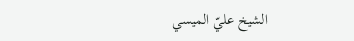الشيخ عليّ الميسي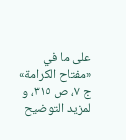على ما في «مفتاح الكرامة» ج ٧، ص ٣١٥، و لمزيد التوضيح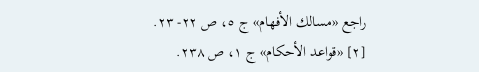راجع «مسالك الأفهام» ج ٥، ص ٢٢- ٢٣.
[٢] «قواعد الأحكام» ج ١، ص ٢٣٨.